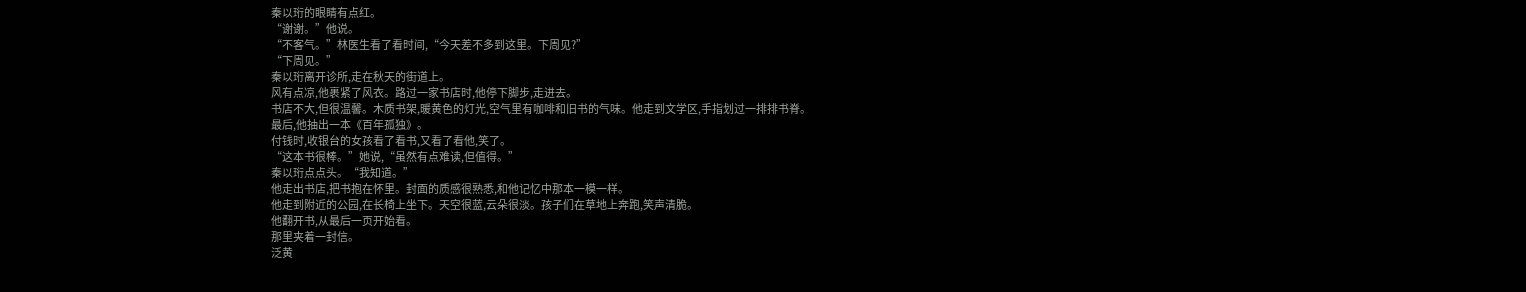秦以珩的眼睛有点红。
“谢谢。”他说。
“不客气。”林医生看了看时间,“今天差不多到这里。下周见?”
“下周见。”
秦以珩离开诊所,走在秋天的街道上。
风有点凉,他裹紧了风衣。路过一家书店时,他停下脚步,走进去。
书店不大,但很温馨。木质书架,暖黄色的灯光,空气里有咖啡和旧书的气味。他走到文学区,手指划过一排排书脊。
最后,他抽出一本《百年孤独》。
付钱时,收银台的女孩看了看书,又看了看他,笑了。
“这本书很棒。”她说,“虽然有点难读,但值得。”
秦以珩点点头。“我知道。”
他走出书店,把书抱在怀里。封面的质感很熟悉,和他记忆中那本一模一样。
他走到附近的公园,在长椅上坐下。天空很蓝,云朵很淡。孩子们在草地上奔跑,笑声清脆。
他翻开书,从最后一页开始看。
那里夹着一封信。
泛黄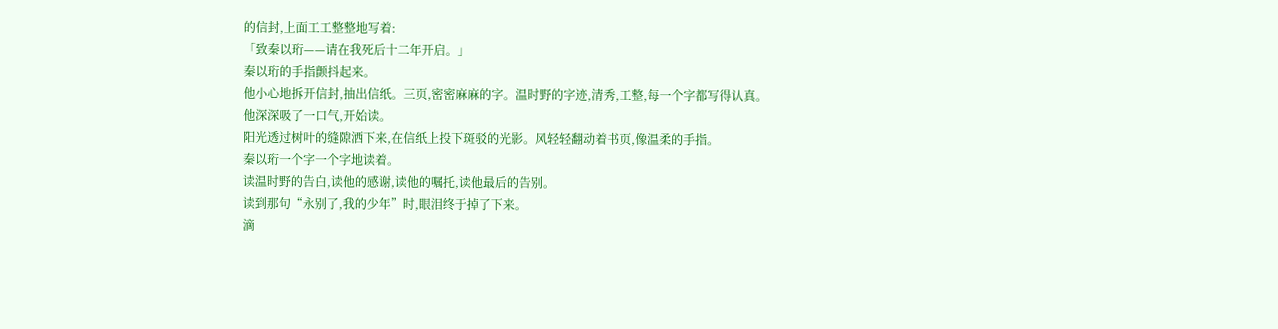的信封,上面工工整整地写着:
「致秦以珩——请在我死后十二年开启。」
秦以珩的手指颤抖起来。
他小心地拆开信封,抽出信纸。三页,密密麻麻的字。温时野的字迹,清秀,工整,每一个字都写得认真。
他深深吸了一口气,开始读。
阳光透过树叶的缝隙洒下来,在信纸上投下斑驳的光影。风轻轻翻动着书页,像温柔的手指。
秦以珩一个字一个字地读着。
读温时野的告白,读他的感谢,读他的嘱托,读他最后的告别。
读到那句“永别了,我的少年”时,眼泪终于掉了下来。
滴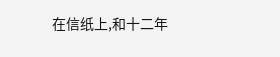在信纸上,和十二年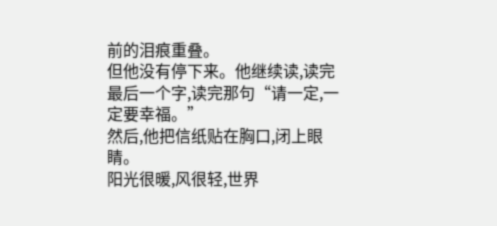前的泪痕重叠。
但他没有停下来。他继续读,读完最后一个字,读完那句“请一定,一定要幸福。”
然后,他把信纸贴在胸口,闭上眼睛。
阳光很暖,风很轻,世界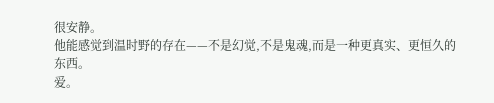很安静。
他能感觉到温时野的存在——不是幻觉,不是鬼魂,而是一种更真实、更恒久的东西。
爱。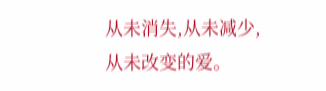从未消失,从未减少,从未改变的爱。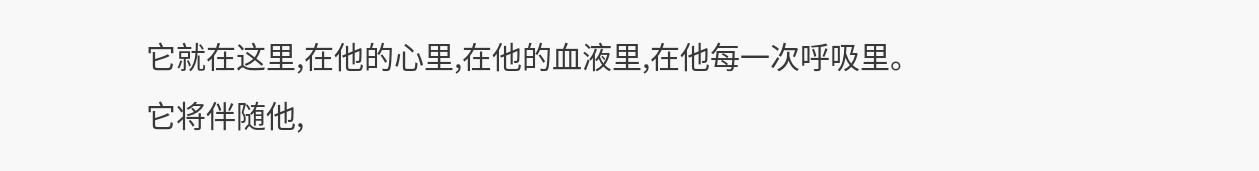它就在这里,在他的心里,在他的血液里,在他每一次呼吸里。
它将伴随他,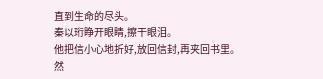直到生命的尽头。
秦以珩睁开眼睛,擦干眼泪。
他把信小心地折好,放回信封,再夹回书里。
然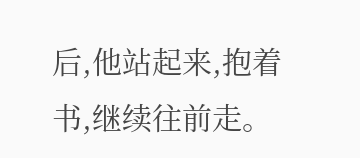后,他站起来,抱着书,继续往前走。